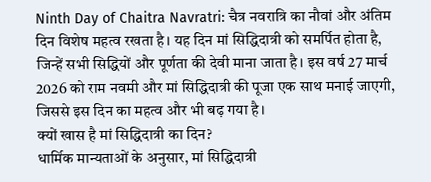Ninth Day of Chaitra Navratri: चैत्र नवरात्रि का नौवां और अंतिम दिन विशेष महत्व रखता है। यह दिन मां सिद्धिदात्री को समर्पित होता है, जिन्हें सभी सिद्धियों और पूर्णता की देवी माना जाता है। इस वर्ष 27 मार्च 2026 को राम नवमी और मां सिद्धिदात्री की पूजा एक साथ मनाई जाएगी, जिससे इस दिन का महत्व और भी बढ़ गया है।
क्यों खास है मां सिद्धिदात्री का दिन?
धार्मिक मान्यताओं के अनुसार, मां सिद्धिदात्री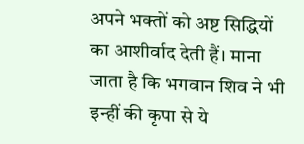अपने भक्तों को अष्ट सिद्धियों का आशीर्वाद देती हैं। माना जाता है कि भगवान शिव ने भी इन्हीं की कृपा से ये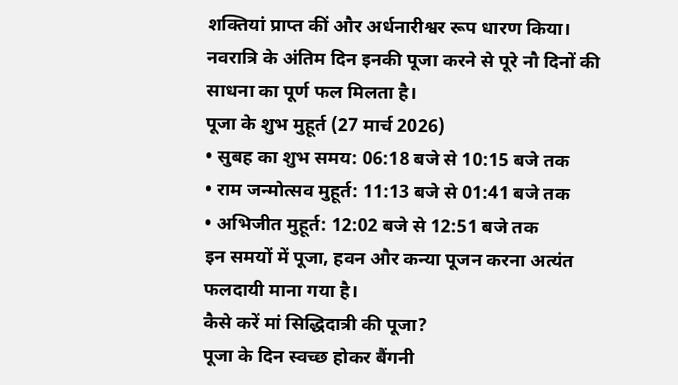शक्तियां प्राप्त कीं और अर्धनारीश्वर रूप धारण किया। नवरात्रि के अंतिम दिन इनकी पूजा करने से पूरे नौ दिनों की साधना का पूर्ण फल मिलता है।
पूजा के शुभ मुहूर्त (27 मार्च 2026)
• सुबह का शुभ समय: 06:18 बजे से 10:15 बजे तक
• राम जन्मोत्सव मुहूर्त: 11:13 बजे से 01:41 बजे तक
• अभिजीत मुहूर्त: 12:02 बजे से 12:51 बजे तक
इन समयों में पूजा, हवन और कन्या पूजन करना अत्यंत फलदायी माना गया है।
कैसे करें मां सिद्धिदात्री की पूजा?
पूजा के दिन स्वच्छ होकर बैंगनी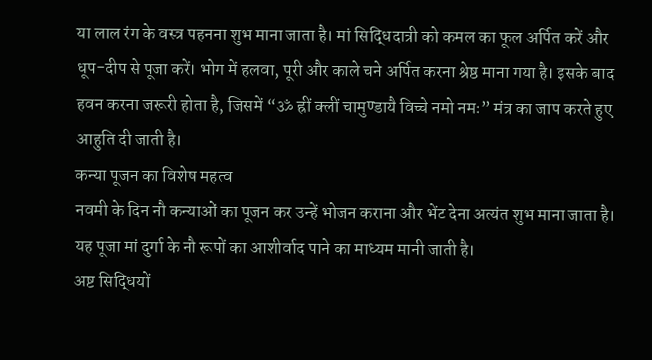या लाल रंग के वस्त्र पहनना शुभ माना जाता है। मां सिद्धिदात्री को कमल का फूल अर्पित करें और धूप-दीप से पूजा करें। भोग में हलवा, पूरी और काले चने अर्पित करना श्रेष्ठ माना गया है। इसके बाद हवन करना जरूरी होता है, जिसमें “ॐ ह्रीं क्लीं चामुण्डायै विच्चे नमो नमः” मंत्र का जाप करते हुए आहुति दी जाती है।
कन्या पूजन का विशेष महत्व
नवमी के दिन नौ कन्याओं का पूजन कर उन्हें भोजन कराना और भेंट देना अत्यंत शुभ माना जाता है। यह पूजा मां दुर्गा के नौ रूपों का आशीर्वाद पाने का माध्यम मानी जाती है।
अष्ट सिद्धियों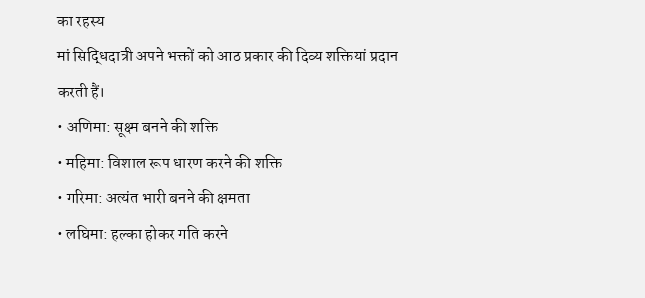का रहस्य
मां सिद्धिदात्री अपने भक्तों को आठ प्रकार की दिव्य शक्तियां प्रदान करती हैं।
• अणिमा: सूक्ष्म बनने की शक्ति
• महिमा: विशाल रूप धारण करने की शक्ति
• गरिमा: अत्यंत भारी बनने की क्षमता
• लघिमा: हल्का होकर गति करने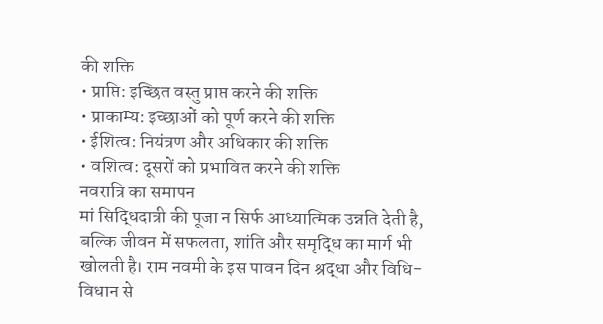की शक्ति
• प्राप्ति: इच्छित वस्तु प्राप्त करने की शक्ति
• प्राकाम्य: इच्छाओं को पूर्ण करने की शक्ति
• ईशित्व: नियंत्रण और अधिकार की शक्ति
• वशित्व: दूसरों को प्रभावित करने की शक्ति
नवरात्रि का समापन
मां सिद्धिदात्री की पूजा न सिर्फ आध्यात्मिक उन्नति देती है, बल्कि जीवन में सफलता, शांति और समृद्धि का मार्ग भी खोलती है। राम नवमी के इस पावन दिन श्रद्धा और विधि-विधान से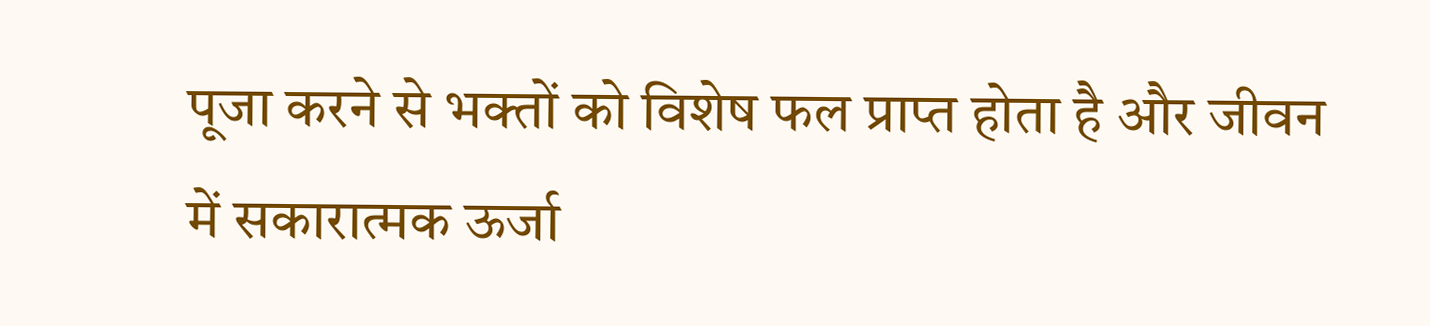पूजा करने से भक्तों को विशेष फल प्राप्त होता है और जीवन में सकारात्मक ऊर्जा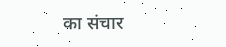का संचार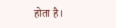होता है।